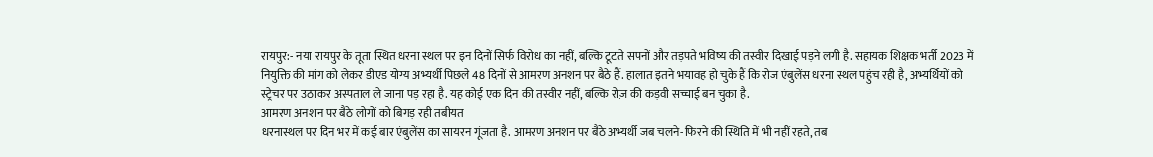रायपुर:- नया रायपुर के तूता स्थित धरना स्थल पर इन दिनों सिर्फ विरोध का नहीं, बल्कि टूटते सपनों और तड़पते भविष्य की तस्वीर दिखाई पड़ने लगी है. सहायक शिक्षक भर्ती 2023 में नियुक्ति की मांग को लेकर डीएड योग्य अभ्यर्थी पिछले 48 दिनों से आमरण अनशन पर बैठे हैं. हालात इतने भयावह हो चुके हैं कि रोज एंबुलेंस धरना स्थल पहुंच रही है, अभ्यर्थियों को स्ट्रेचर पर उठाकर अस्पताल ले जाना पड़ रहा है. यह कोई एक दिन की तस्वीर नहीं, बल्कि रोज़ की कड़वी सच्चाई बन चुका है.
आमरण अनशन पर बैठे लोगों को बिगड़ रही तबीयत
धरनास्थल पर दिन भर में कई बार एंबुलेंस का सायरन गूंजता है. आमरण अनशन पर बैठे अभ्यर्थी जब चलने-फिरने की स्थिति में भी नहीं रहते, तब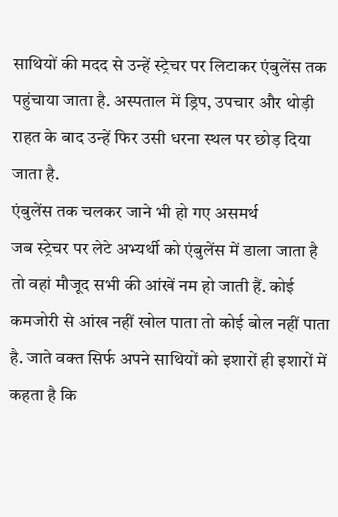साथियों की मदद से उन्हें स्ट्रेचर पर लिटाकर एंबुलेंस तक पहुंचाया जाता है. अस्पताल में ड्रिप, उपचार और थोड़ी राहत के बाद उन्हें फिर उसी धरना स्थल पर छोड़ दिया जाता है.
एंबुलेंस तक चलकर जाने भी हो गए असमर्थ
जब स्ट्रेचर पर लेटे अभ्यर्थी को एंबुलेंस में डाला जाता है तो वहां मौजूद सभी की आंखें नम हो जाती हैं. कोई कमजोरी से आंख नहीं खोल पाता तो कोई बोल नहीं पाता है. जाते वक्त सिर्फ अपने साथियों को इशारों ही इशारों में कहता है कि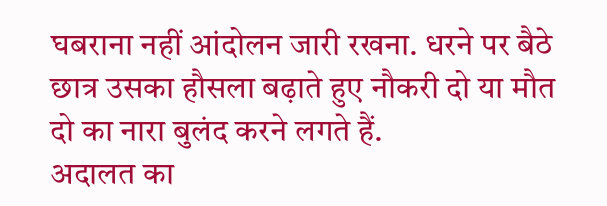घबराना नहीं आंदोलन जारी रखना. धरने पर बैठे छात्र उसका हौसला बढ़ाते हुए नौकरी दो या मौत दो का नारा बुलंद करने लगते हैं.
अदालत का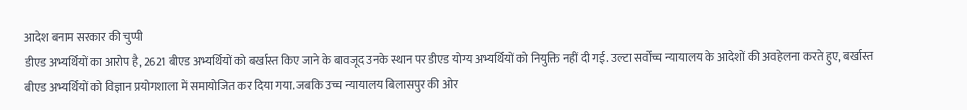आदेश बनाम सरकार की चुप्पी
डीएड अभ्यर्थियों का आरोप है, 2621 बीएड अभ्यर्थियों को बर्खास्त किए जाने के बावजूद उनके स्थान पर डीएड योग्य अभ्यर्थियों को नियुक्ति नहीं दी गई. उल्टा सर्वोच्च न्यायालय के आदेशों की अवहेलना करते हुए, बर्खास्त बीएड अभ्यर्थियों को विज्ञान प्रयोगशाला में समायोजित कर दिया गया. जबकि उच्च न्यायालय बिलासपुर की ओर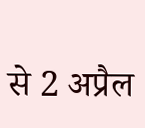से 2 अप्रैल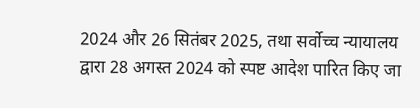2024 और 26 सितंबर 2025, तथा सर्वोच्च न्यायालय द्वारा 28 अगस्त 2024 को स्पष्ट आदेश पारित किए जा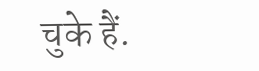चुके हैं.